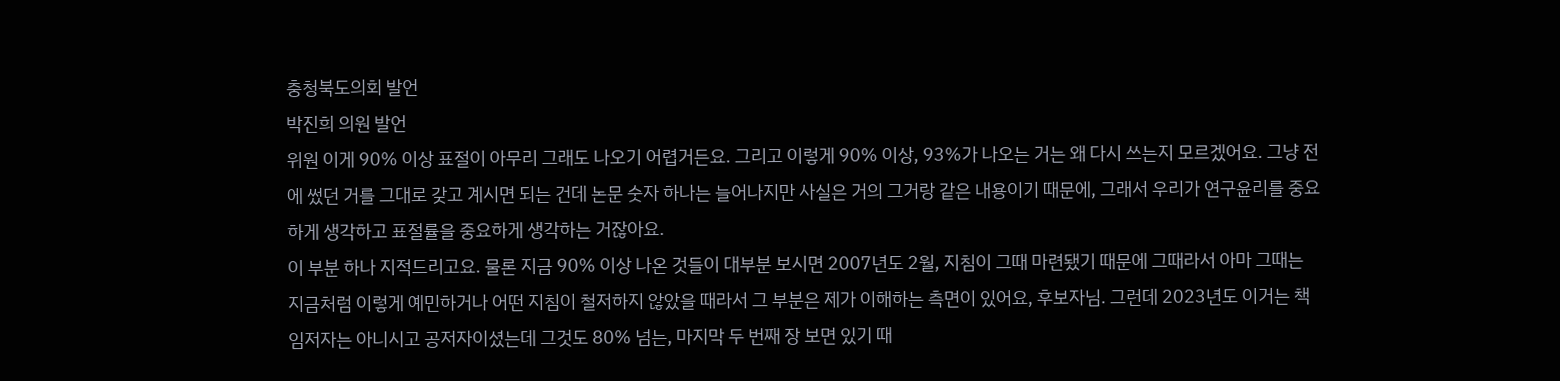충청북도의회 발언
박진희 의원 발언
위원 이게 90% 이상 표절이 아무리 그래도 나오기 어렵거든요. 그리고 이렇게 90% 이상, 93%가 나오는 거는 왜 다시 쓰는지 모르겠어요. 그냥 전에 썼던 거를 그대로 갖고 계시면 되는 건데 논문 숫자 하나는 늘어나지만 사실은 거의 그거랑 같은 내용이기 때문에, 그래서 우리가 연구윤리를 중요하게 생각하고 표절률을 중요하게 생각하는 거잖아요.
이 부분 하나 지적드리고요. 물론 지금 90% 이상 나온 것들이 대부분 보시면 2007년도 2월, 지침이 그때 마련됐기 때문에 그때라서 아마 그때는 지금처럼 이렇게 예민하거나 어떤 지침이 철저하지 않았을 때라서 그 부분은 제가 이해하는 측면이 있어요, 후보자님. 그런데 2023년도 이거는 책임저자는 아니시고 공저자이셨는데 그것도 80% 넘는, 마지막 두 번째 장 보면 있기 때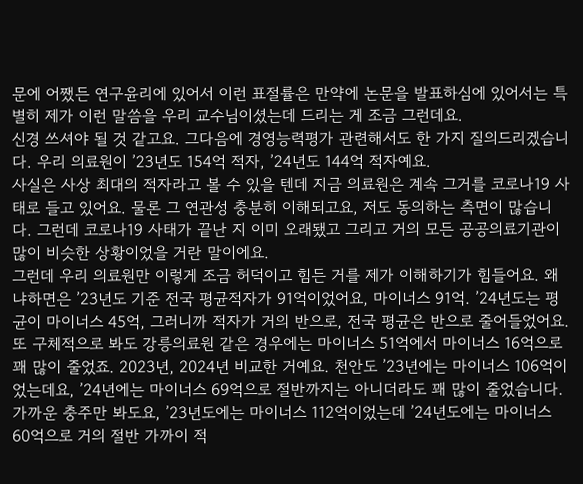문에 어쨌든 연구윤리에 있어서 이런 표절률은 만약에 논문을 발표하심에 있어서는 특별히 제가 이런 말씀을 우리 교수님이셨는데 드리는 게 조금 그런데요.
신경 쓰셔야 될 것 같고요. 그다음에 경영능력평가 관련해서도 한 가지 질의드리겠습니다. 우리 의료원이 ’23년도 154억 적자, ’24년도 144억 적자예요.
사실은 사상 최대의 적자라고 볼 수 있을 텐데 지금 의료원은 계속 그거를 코로나19 사태로 들고 있어요. 물론 그 연관성 충분히 이해되고요, 저도 동의하는 측면이 많습니다. 그런데 코로나19 사태가 끝난 지 이미 오래됐고 그리고 거의 모든 공공의료기관이 많이 비슷한 상황이었을 거란 말이에요.
그런데 우리 의료원만 이렇게 조금 허덕이고 힘든 거를 제가 이해하기가 힘들어요. 왜냐하면은 ’23년도 기준 전국 평균적자가 91억이었어요, 마이너스 91억. ’24년도는 평균이 마이너스 45억, 그러니까 적자가 거의 반으로, 전국 평균은 반으로 줄어들었어요.
또 구체적으로 봐도 강릉의료원 같은 경우에는 마이너스 51억에서 마이너스 16억으로 꽤 많이 줄었죠. 2023년, 2024년 비교한 거예요. 천안도 ’23년에는 마이너스 106억이었는데요, ’24년에는 마이너스 69억으로 절반까지는 아니더라도 꽤 많이 줄었습니다.
가까운 충주만 봐도요, ’23년도에는 마이너스 112억이었는데 ’24년도에는 마이너스 60억으로 거의 절반 가까이 적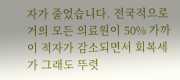자가 줄었습니다. 전국적으로 거의 모든 의료원이 50% 가까이 적자가 감소되면서 회복세가 그래도 뚜렷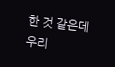한 것 같은데 우리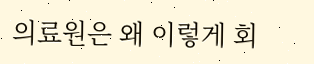의료원은 왜 이렇게 회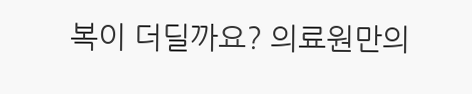복이 더딜까요? 의료원만의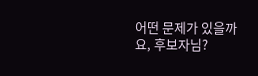어떤 문제가 있을까요, 후보자님?